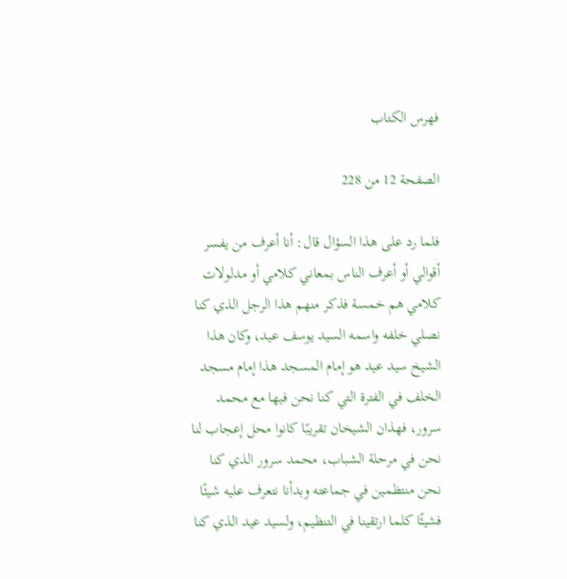فهرس الكتاب

الصفحة 12 من 228

فلما رد على هذا السؤال قال: أنا أعرف من يفسر أقوالي أو أعرف الناس بمعاني كلامي أو مدلولات كلامي هم خمسة فذكر منهم هذا الرجل الذي كنا نصلي خلفه واسمه السيد يوسف عيد، وكان هذا الشيخ سيد عيد هو إمام المسجد هذا إمام مسجد الخلف في الفترة التي كنا نحن فيها مع محمد سرور، فهذان الشيخان تقريبًا كانوا محل إعجاب لنا نحن في مرحلة الشباب، محمد سرور الذي كنا نحن منتظمين في جماعته وبدأنا نتعرف عليه شيئًا فشيئًا كلما ارتقينا في التنظيم، ولسيد عيد الذي كنا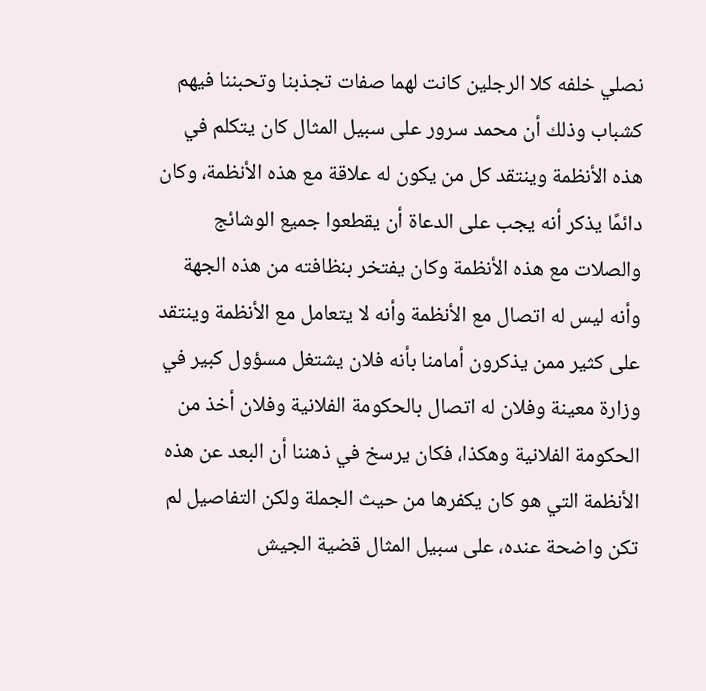نصلي خلفه كلا الرجلين كانت لهما صفات تجذبنا وتحبننا فيهم كشباب وذلك أن محمد سرور على سبيل المثال كان يتكلم في هذه الأنظمة وينتقد كل من يكون له علاقة مع هذه الأنظمة، وكان دائمًا يذكر أنه يجب على الدعاة أن يقطعوا جميع الوشائج والصلات مع هذه الأنظمة وكان يفتخر بنظافته من هذه الجهة وأنه ليس له اتصال مع الأنظمة وأنه لا يتعامل مع الأنظمة وينتقد على كثير ممن يذكرون أمامنا بأنه فلان يشتغل مسؤول كبير في وزارة معينة وفلان له اتصال بالحكومة الفلانية وفلان أخذ من الحكومة الفلانية وهكذا، فكان يرسخ في ذهننا أن البعد عن هذه الأنظمة التي هو كان يكفرها من حيث الجملة ولكن التفاصيل لم تكن واضحة عنده، على سبيل المثال قضية الجيش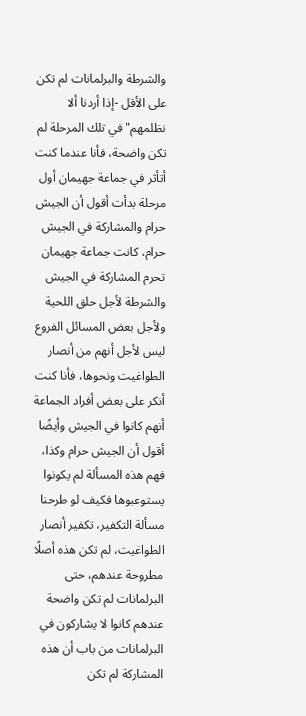والشرطة والبرلمانات لم تكن على الأقل -إذا أردنا ألا نظلمهم"في تلك المرحلة لم تكن واضحة، فأنا عندما كنت أتأثر في جماعة جهيمان أول مرحلة بدأت أقول أن الجيش حرام والمشاركة في الجيش حرام، كانت جماعة جهيمان تحرم المشاركة في الجيش والشرطة لأجل حلق اللحية ولأجل بعض المسائل الفروع ليس لأجل أنهم من أنصار الطواغيت ونحوها، فأنا كنت أنكر على بعض أفراد الجماعة أنهم كانوا في الجيش وأيضًا أقول أن الجيش حرام وكذا، فهم هذه المسألة لم يكونوا يستوعبوها فكيف لو طرحنا مسألة التكفير، تكفير أنصار الطواغيت، لم تكن هذه أصلًا مطروحة عندهم، حتى البرلمانات لم تكن واضحة عندهم كانوا لا يشاركون في البرلمانات من باب أن هذه المشاركة لم تكن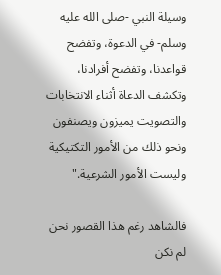وسيلة النبي -صلى الله عليه وسلم- في الدعوة، وتفضح قواعدنا، وتفضح أفرادنا، وتكشف الدعاة أثناء الانتخابات والتصويت يميزون ويصنفون ونحو ذلك من الأمور التكتيكية وليست الأمور الشرعية."

فالشاهد رغم هذا القصور نحن لم نكن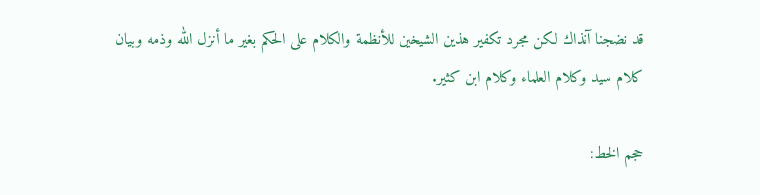قد نضجنا آنذاك لكن مجرد تكفير هذين الشيخين للأنظمة والكلام على الحكم بغير ما أنزل الله وذمه وبيان كلام سيد وكلام العلماء وكلام ابن كثير.

حجم الخط: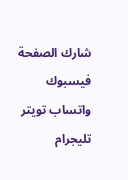شارك الصفحة
فيسبوك واتساب تويتر تليجرام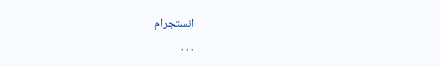انستجرام
. . .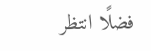فضلًا انتظر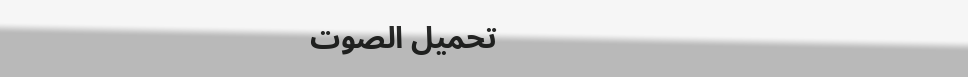تحميل الصوت